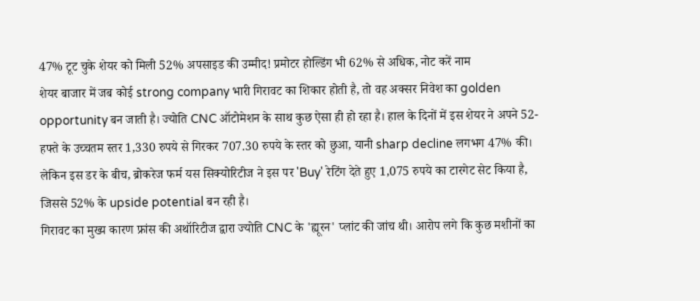47% टूट चुके शेयर को मिली 52% अपसाइड की उम्मीद! प्रमोटर होल्डिंग भी 62% से अधिक, नोट करें नाम
शेयर बाजार में जब कोई strong company भारी गिरावट का शिकार होती है, तो वह अक्सर निवेश का golden opportunity बन जाती है। ज्योति CNC ऑटोमेशन के साथ कुछ ऐसा ही हो रहा है। हाल के दिनों में इस शेयर ने अपने 52-हफ्ते के उच्चतम स्तर 1,330 रुपये से गिरकर 707.30 रुपये के स्तर को छुआ, यानी sharp decline लगभग 47% की। लेकिन इस डर के बीच, ब्रोकरेज फर्म यस सिक्योरिटीज ने इस पर 'Buy' रेटिंग देते हुए 1,075 रुपये का टारगेट सेट किया है, जिससे 52% के upside potential बन रही है।
गिरावट का मुख्य कारण फ्रांस की अथॉरिटीज द्वारा ज्योति CNC के 'ह्यूरन' प्लांट की जांच थी। आरोप लगे कि कुछ मशीनों का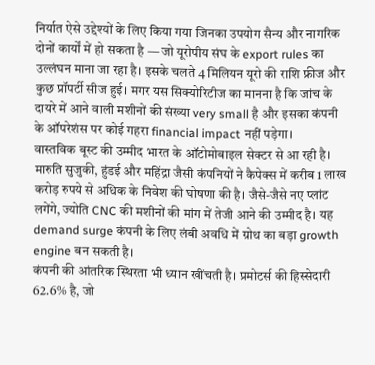निर्यात ऐसे उद्देश्यों के लिए किया गया जिनका उपयोग सैन्य और नागरिक दोनों कार्यों में हो सकता है — जो यूरोपीय संघ के export rules का उल्लंघन माना जा रहा है। इसके चलते 4 मिलियन यूरो की राशि फ्रीज और कुछ प्रॉपर्टी सीज हुई। मगर यस सिक्योरिटीज का मानना है कि जांच के दायरे में आने वाली मशीनों की संख्या very small है और इसका कंपनी के ऑपरेशंस पर कोई गहरा financial impact नहीं पड़ेगा।
वास्तविक बूस्ट की उम्मीद भारत के ऑटोमोबाइल सेक्टर से आ रही है। मारुति सुजुकी, हुंडई और महिंद्रा जैसी कंपनियों ने कैपेक्स में करीब 1 लाख करोड़ रुपये से अधिक के निवेश की घोषणा की है। जैसे-जैसे नए प्लांट लगेंगे, ज्योति CNC की मशीनों की मांग में तेजी आने की उम्मीद है। यह demand surge कंपनी के लिए लंबी अवधि में ग्रोथ का बड़ा growth engine बन सकती है।
कंपनी की आंतरिक स्थिरता भी ध्यान खींचती है। प्रमोटर्स की हिस्सेदारी 62.6% है, जो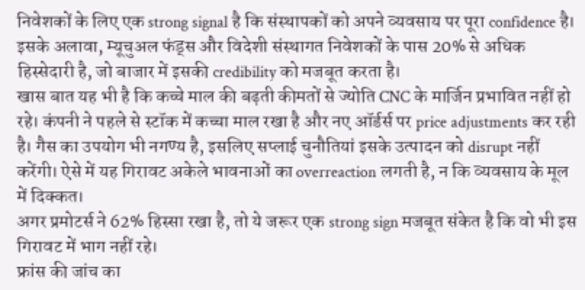निवेशकों के लिए एक strong signal है कि संस्थापकों को अपने व्यवसाय पर पूरा confidence है। इसके अलावा, म्यूचुअल फंड्स और विदेशी संस्थागत निवेशकों के पास 20% से अधिक हिस्सेदारी है, जो बाजार में इसकी credibility को मजबूत करता है।
खास बात यह भी है कि कच्चे माल की बढ़ती कीमतों से ज्योति CNC के मार्जिन प्रभावित नहीं हो रहे। कंपनी ने पहले से स्टॉक में कच्चा माल रखा है और नए ऑर्डर्स पर price adjustments कर रही है। गैस का उपयोग भी नगण्य है, इसलिए सप्लाई चुनौतियां इसके उत्पादन को disrupt नहीं करेंगी। ऐसे में यह गिरावट अकेले भावनाओं का overreaction लगती है, न कि व्यवसाय के मूल में दिक्कत।
अगर प्रमोटर्स ने 62% हिस्सा रखा है, तो ये जरूर एक strong sign मजबूत संकेत है कि वो भी इस गिरावट में भाग नहीं रहे।
फ्रांस की जांच का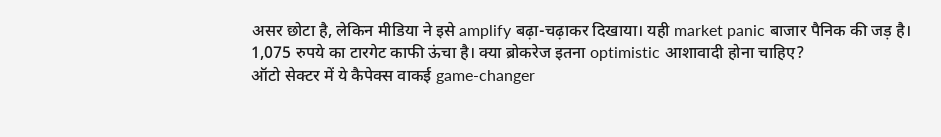असर छोटा है, लेकिन मीडिया ने इसे amplify बढ़ा-चढ़ाकर दिखाया। यही market panic बाजार पैनिक की जड़ है।
1,075 रुपये का टारगेट काफी ऊंचा है। क्या ब्रोकरेज इतना optimistic आशावादी होना चाहिए?
ऑटो सेक्टर में ये कैपेक्स वाकई game-changer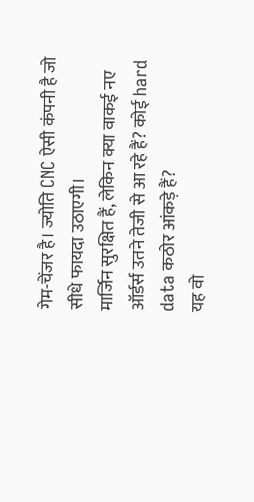गेम-चेंजर है। ज्योति CNC ऐसी कंपनी है जो सीधे फायदा उठाएगी।
मार्जिन सुरक्षित हैं, लेकिन क्या वाकई नए ऑर्डर्स उतने तेजी से आ रहे हैं? कोई hard data कठोर आंकड़े हैं?
यह वो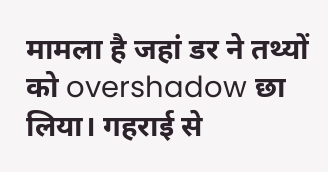मामला है जहां डर ने तथ्यों को overshadow छा लिया। गहराई से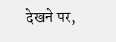देखने पर,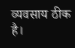व्यवसाय ठीक है।